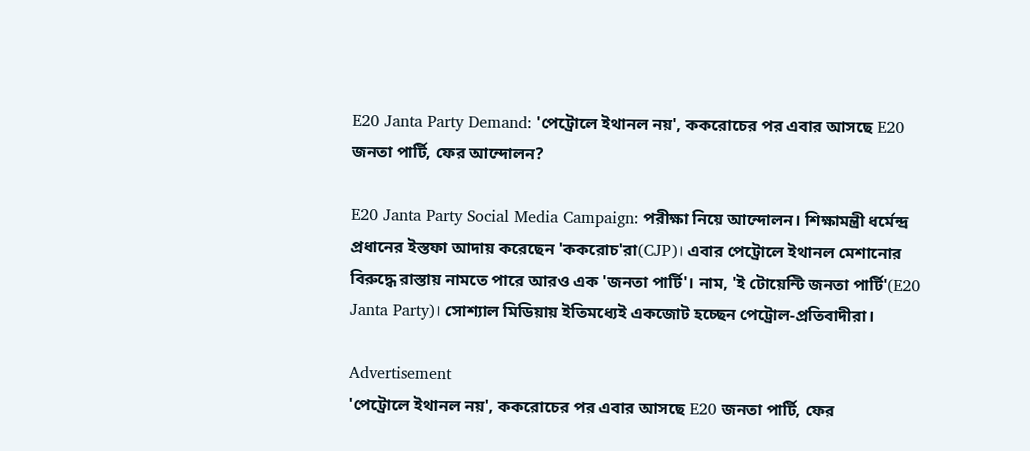E20 Janta Party Demand: 'পেট্রোলে ইথানল নয়', ককরোচের পর এবার আসছে E20 জনতা পার্টি, ফের আন্দোলন?

E20 Janta Party Social Media Campaign: পরীক্ষা নিয়ে আন্দোলন। শিক্ষামন্ত্রী ধর্মেন্দ্র প্রধানের ইস্তফা আদায় করেছেন 'ককরোচ'রা(CJP)। এবার পেট্রোলে ইথানল মেশানোর বিরুদ্ধে রাস্তায় নামতে পারে আরও এক 'জনতা পার্টি'। নাম, 'ই টোয়েন্টি জনতা পার্টি'(E20 Janta Party)। সোশ্যাল মিডিয়ায় ইতিমধ্যেই একজোট হচ্ছেন পেট্রোল-প্রতিবাদীরা।

Advertisement
'পেট্রোলে ইথানল নয়', ককরোচের পর এবার আসছে E20 জনতা পার্টি, ফের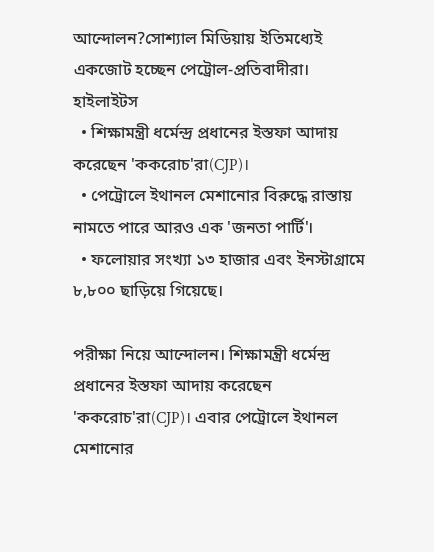আন্দোলন?সোশ্যাল মিডিয়ায় ইতিমধ্যেই একজোট হচ্ছেন পেট্রোল-প্রতিবাদীরা।
হাইলাইটস
  • শিক্ষামন্ত্রী ধর্মেন্দ্র প্রধানের ইস্তফা আদায় করেছেন 'ককরোচ'রা(CJP)।
  • পেট্রোলে ইথানল মেশানোর বিরুদ্ধে রাস্তায় নামতে পারে আরও এক 'জনতা পার্টি'।
  • ফলোয়ার সংখ্যা ১৩ হাজার এবং ইনস্টাগ্রামে ৮,৮০০ ছাড়িয়ে গিয়েছে।

পরীক্ষা নিয়ে আন্দোলন। শিক্ষামন্ত্রী ধর্মেন্দ্র প্রধানের ইস্তফা আদায় করেছেন 'ককরোচ'রা(CJP)। এবার পেট্রোলে ইথানল মেশানোর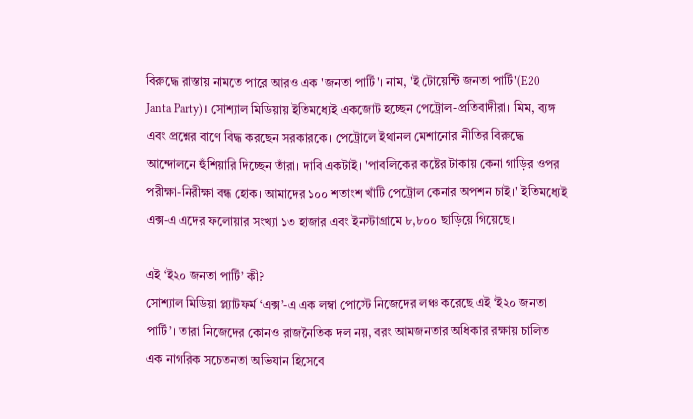বিরুদ্ধে রাস্তায় নামতে পারে আরও এক 'জনতা পার্টি'। নাম, 'ই টোয়েন্টি জনতা পার্টি'(E20 Janta Party)। সোশ্যাল মিডিয়ায় ইতিমধ্যেই একজোট হচ্ছেন পেট্রোল-প্রতিবাদীরা। মিম, ব্যঙ্গ এবং প্রশ্নের বাণে বিদ্ধ করছেন সরকারকে। পেট্রোলে ইথানল মেশানোর নীতির বিরুদ্ধে আন্দোলনে হুঁশিয়ারি দিচ্ছেন তাঁরা। দাবি একটাই। 'পাবলিকের কষ্টের টাকায় কেনা গাড়ির ওপর পরীক্ষা-নিরীক্ষা বন্ধ হোক। আমাদের ১০০ শতাংশ খাঁটি পেট্রোল কেনার অপশন চাই।' ইতিমধ্যেই এক্স-এ এদের ফলোয়ার সংখ্যা ১৩ হাজার এবং ইনস্টাগ্রামে ৮,৮০০ ছাড়িয়ে গিয়েছে।

এই ‘ই২০ জনতা পার্টি’ কী?
সোশ্যাল মিডিয়া প্ল্যাটফর্ম ‘এক্স’-এ এক লম্বা পোস্টে নিজেদের লঞ্চ করেছে এই ‘ই২০ জনতা পার্টি’। তারা নিজেদের কোনও রাজনৈতিক দল নয়, বরং আমজনতার অধিকার রক্ষায় চালিত এক নাগরিক সচেতনতা অভিযান হিসেবে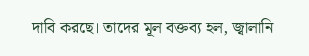দাবি করছে। তাদের মূল বক্তব্য হল, জ্বালানি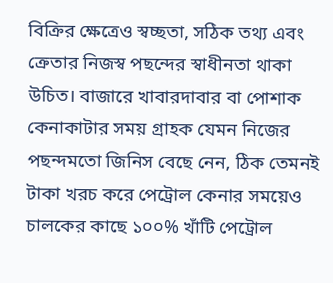বিক্রির ক্ষেত্রেও স্বচ্ছতা, সঠিক তথ্য এবং ক্রেতার নিজস্ব পছন্দের স্বাধীনতা থাকা উচিত। বাজারে খাবারদাবার বা পোশাক কেনাকাটার সময় গ্রাহক যেমন নিজের পছন্দমতো জিনিস বেছে নেন, ঠিক তেমনই টাকা খরচ করে পেট্রোল কেনার সময়েও চালকের কাছে ১০০% খাঁটি পেট্রোল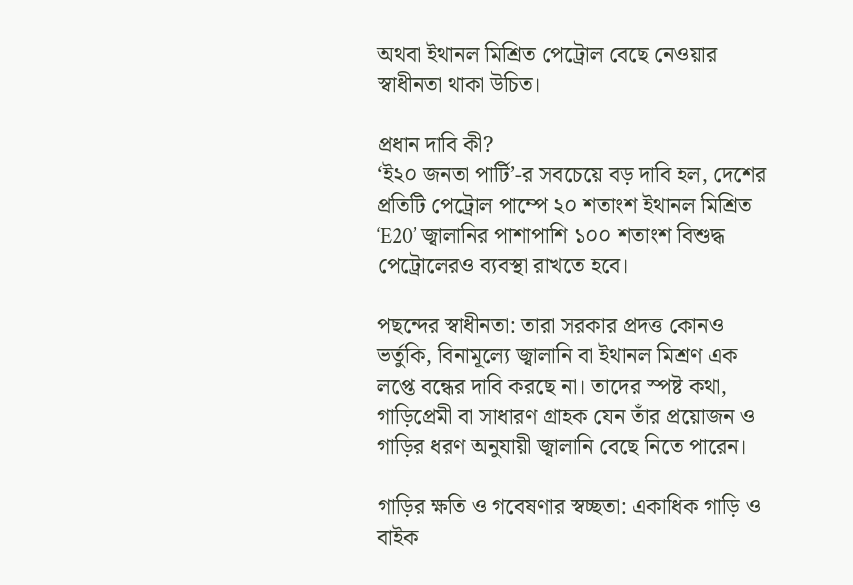অথবা ইথানল মিশ্রিত পেট্রোল বেছে নেওয়ার স্বাধীনতা থাকা উচিত।

প্রধান দাবি কী?
‘ই২০ জনতা পার্টি’-র সবচেয়ে বড় দাবি হল, দেশের প্রতিটি পেট্রোল পাম্পে ২০ শতাংশ ইথানল মিশ্রিত ‘E20’ জ্বালানির পাশাপাশি ১০০ শতাংশ বিশুদ্ধ পেট্রোলেরও ব্যবস্থা রাখতে হবে।

পছন্দের স্বাধীনতা: তারা সরকার প্রদত্ত কোনও ভর্তুকি, বিনামূল্যে জ্বালানি বা ইথানল মিশ্রণ এক লপ্তে বন্ধের দাবি করছে না। তাদের স্পষ্ট কথা, গাড়িপ্রেমী বা সাধারণ গ্রাহক যেন তাঁর প্রয়োজন ও গাড়ির ধরণ অনুযায়ী জ্বালানি বেছে নিতে পারেন।

গাড়ির ক্ষতি ও গবেষণার স্বচ্ছতা: একাধিক গাড়ি ও বাইক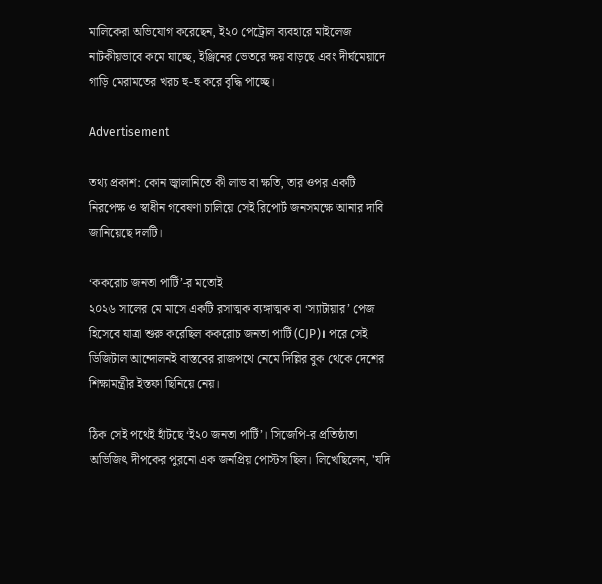মালিকেরা অভিযোগ করেছেন, ই২০ পেট্রোল ব্যবহারে মাইলেজ নাটকীয়ভাবে কমে যাচ্ছে, ইঞ্জিনের ভেতরে ক্ষয় বাড়ছে এবং দীর্ঘমেয়াদে গাড়ি মেরামতের খরচ হু-হু করে বৃদ্ধি পাচ্ছে।

Advertisement

তথ্য প্রকাশ: কোন জ্বালানিতে কী লাভ বা ক্ষতি, তার ওপর একটি নিরপেক্ষ ও স্বাধীন গবেষণা চালিয়ে সেই রিপোর্ট জনসমক্ষে আনার দাবি জানিয়েছে দলটি।

‘ককরোচ জনতা পার্টি’-র মতোই
২০২৬ সালের মে মাসে একটি রসাত্মক ব্যঙ্গাত্মক বা ‘স্যাটায়ার’ পেজ হিসেবে যাত্রা শুরু করেছিল ককরোচ জনতা পার্টি (CJP)। পরে সেই ডিজিটাল আন্দোলনই বাস্তবের রাজপথে নেমে দিল্লির বুক থেকে দেশের শিক্ষামন্ত্রীর ইস্তফা ছিনিয়ে নেয়।

ঠিক সেই পথেই হাঁটছে ‘ই২০ জনতা পার্টি’। সিজেপি-র প্রতিষ্ঠাতা অভিজিৎ দীপকের পুরনো এক জনপ্রিয় পোস্টস ছিল। লিখেছিলেন, 'যদি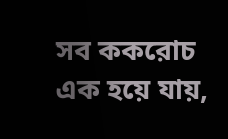সব ককরোচ এক হয়ে যায়,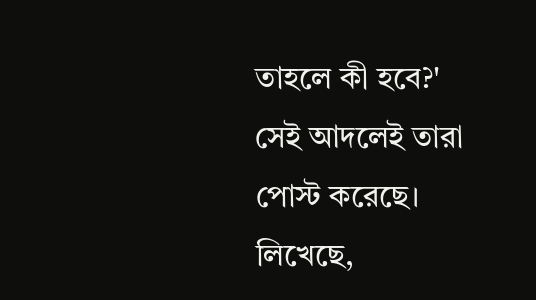তাহলে কী হবে?' সেই আদলেই তারা পোস্ট করেছে। লিখেছে,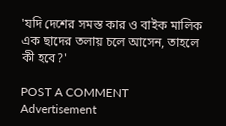'যদি দেশের সমস্ত কার ও বাইক মালিক এক ছাদের তলায় চলে আসেন, তাহলে কী হবে?'

POST A COMMENT
Advertisement